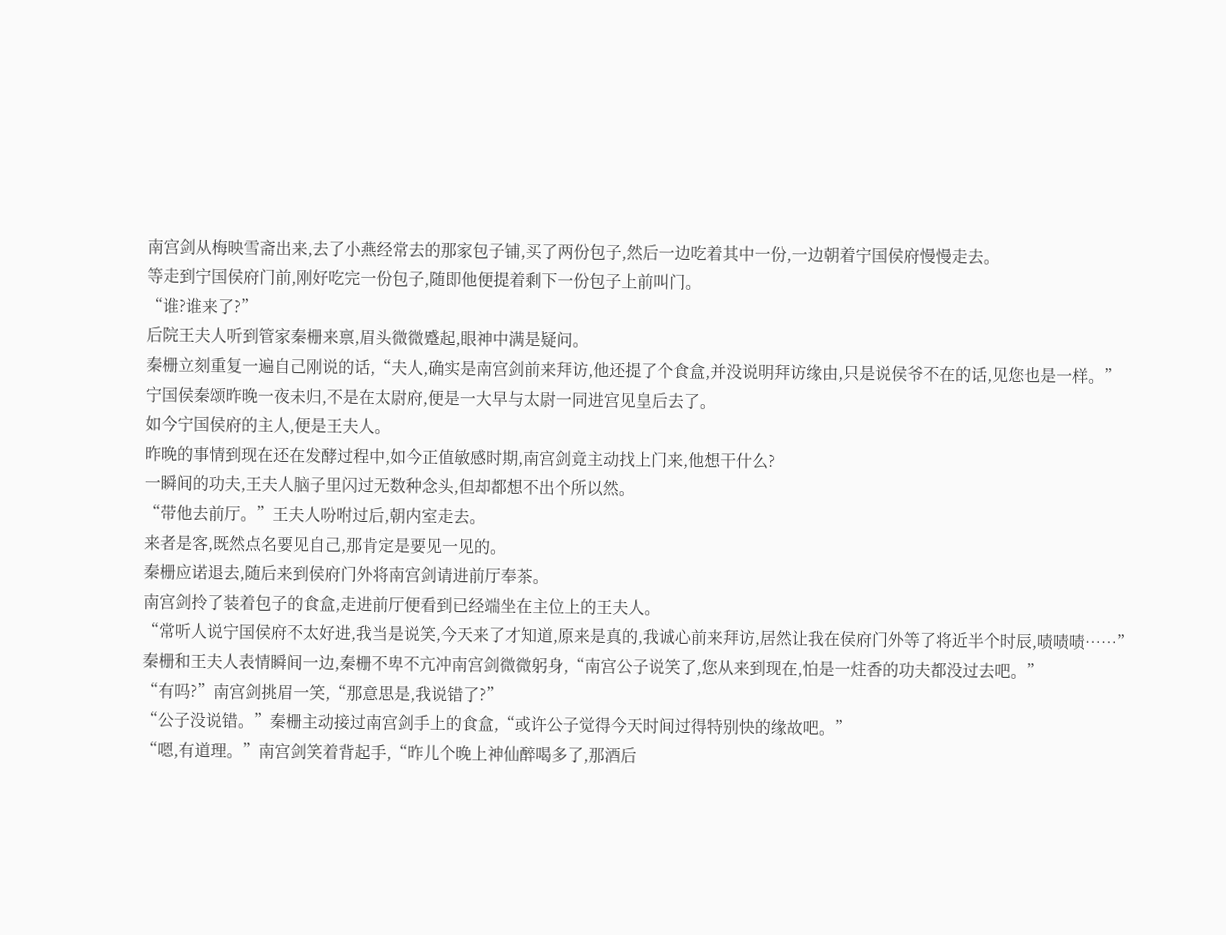南宫剑从梅映雪斋出来,去了小燕经常去的那家包子铺,买了两份包子,然后一边吃着其中一份,一边朝着宁国侯府慢慢走去。
等走到宁国侯府门前,刚好吃完一份包子,随即他便提着剩下一份包子上前叫门。
“谁?谁来了?”
后院王夫人听到管家秦栅来禀,眉头微微蹙起,眼神中满是疑问。
秦栅立刻重复一遍自己刚说的话,“夫人,确实是南宫剑前来拜访,他还提了个食盒,并没说明拜访缘由,只是说侯爷不在的话,见您也是一样。”
宁国侯秦颂昨晚一夜未归,不是在太尉府,便是一大早与太尉一同进宫见皇后去了。
如今宁国侯府的主人,便是王夫人。
昨晚的事情到现在还在发酵过程中,如今正值敏感时期,南宫剑竟主动找上门来,他想干什么?
一瞬间的功夫,王夫人脑子里闪过无数种念头,但却都想不出个所以然。
“带他去前厅。”王夫人吩咐过后,朝内室走去。
来者是客,既然点名要见自己,那肯定是要见一见的。
秦栅应诺退去,随后来到侯府门外将南宫剑请进前厅奉茶。
南宫剑拎了装着包子的食盒,走进前厅便看到已经端坐在主位上的王夫人。
“常听人说宁国侯府不太好进,我当是说笑,今天来了才知道,原来是真的,我诚心前来拜访,居然让我在侯府门外等了将近半个时辰,啧啧啧……”
秦栅和王夫人表情瞬间一边,秦栅不卑不亢冲南宫剑微微躬身,“南宫公子说笑了,您从来到现在,怕是一炷香的功夫都没过去吧。”
“有吗?”南宫剑挑眉一笑,“那意思是,我说错了?”
“公子没说错。”秦栅主动接过南宫剑手上的食盒,“或许公子觉得今天时间过得特别快的缘故吧。”
“嗯,有道理。”南宫剑笑着背起手,“昨儿个晚上神仙醉喝多了,那酒后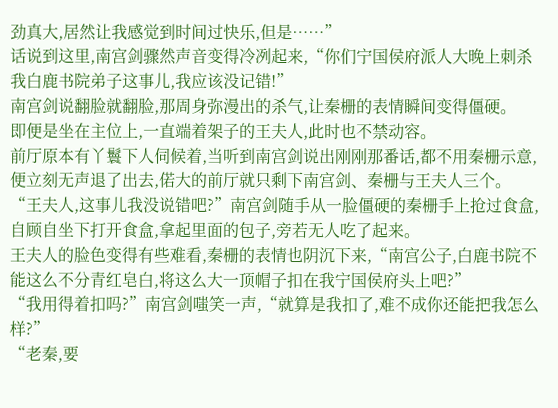劲真大,居然让我感觉到时间过快乐,但是……”
话说到这里,南宫剑骤然声音变得冷冽起来,“你们宁国侯府派人大晚上刺杀我白鹿书院弟子这事儿,我应该没记错!”
南宫剑说翻脸就翻脸,那周身弥漫出的杀气,让秦栅的表情瞬间变得僵硬。
即便是坐在主位上,一直端着架子的王夫人,此时也不禁动容。
前厅原本有丫鬟下人伺候着,当听到南宫剑说出刚刚那番话,都不用秦栅示意,便立刻无声退了出去,偌大的前厅就只剩下南宫剑、秦栅与王夫人三个。
“王夫人,这事儿我没说错吧?”南宫剑随手从一脸僵硬的秦栅手上抢过食盒,自顾自坐下打开食盒,拿起里面的包子,旁若无人吃了起来。
王夫人的脸色变得有些难看,秦栅的表情也阴沉下来,“南宫公子,白鹿书院不能这么不分青红皂白,将这么大一顶帽子扣在我宁国侯府头上吧?”
“我用得着扣吗?”南宫剑嗤笑一声,“就算是我扣了,难不成你还能把我怎么样?”
“老秦,要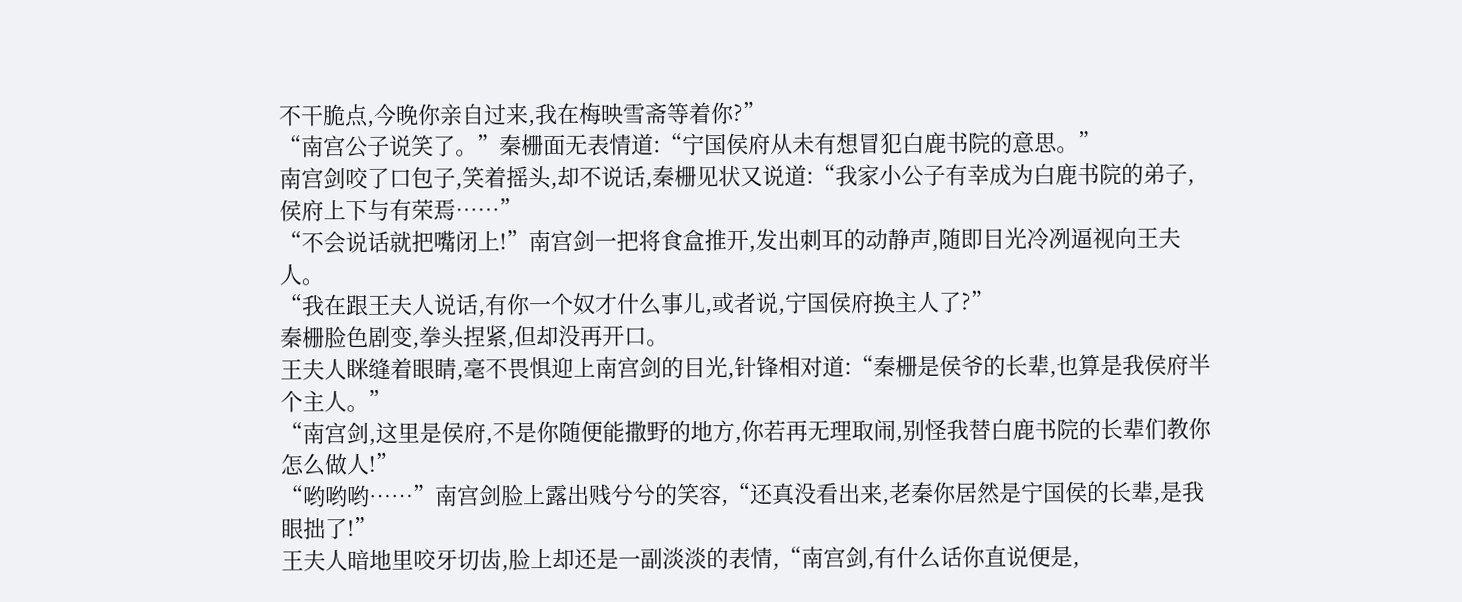不干脆点,今晚你亲自过来,我在梅映雪斋等着你?”
“南宫公子说笑了。”秦栅面无表情道:“宁国侯府从未有想冒犯白鹿书院的意思。”
南宫剑咬了口包子,笑着摇头,却不说话,秦栅见状又说道:“我家小公子有幸成为白鹿书院的弟子,侯府上下与有荣焉……”
“不会说话就把嘴闭上!”南宫剑一把将食盒推开,发出刺耳的动静声,随即目光冷冽逼视向王夫人。
“我在跟王夫人说话,有你一个奴才什么事儿,或者说,宁国侯府换主人了?”
秦栅脸色剧变,拳头捏紧,但却没再开口。
王夫人眯缝着眼睛,毫不畏惧迎上南宫剑的目光,针锋相对道:“秦栅是侯爷的长辈,也算是我侯府半个主人。”
“南宫剑,这里是侯府,不是你随便能撒野的地方,你若再无理取闹,别怪我替白鹿书院的长辈们教你怎么做人!”
“哟哟哟……”南宫剑脸上露出贱兮兮的笑容,“还真没看出来,老秦你居然是宁国侯的长辈,是我眼拙了!”
王夫人暗地里咬牙切齿,脸上却还是一副淡淡的表情,“南宫剑,有什么话你直说便是,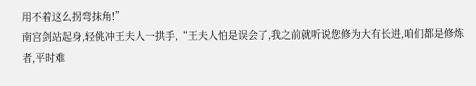用不着这么拐弯抹角!”
南宫剑站起身,轻佻冲王夫人一拱手,“王夫人怕是误会了,我之前就听说您修为大有长进,咱们都是修炼者,平时难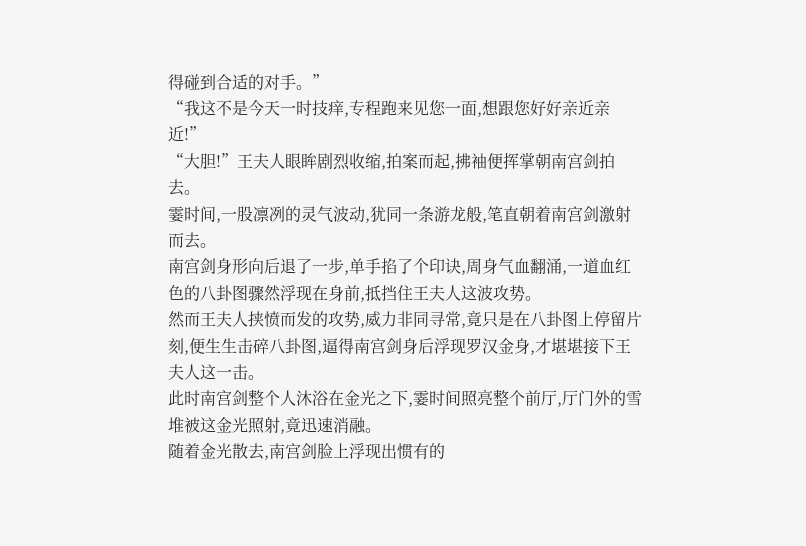得碰到合适的对手。”
“我这不是今天一时技痒,专程跑来见您一面,想跟您好好亲近亲近!”
“大胆!”王夫人眼眸剧烈收缩,拍案而起,拂袖便挥掌朝南宫剑拍去。
霎时间,一股凛冽的灵气波动,犹同一条游龙般,笔直朝着南宫剑激射而去。
南宫剑身形向后退了一步,单手掐了个印诀,周身气血翻涌,一道血红色的八卦图骤然浮现在身前,抵挡住王夫人这波攻势。
然而王夫人挟愤而发的攻势,威力非同寻常,竟只是在八卦图上停留片刻,便生生击碎八卦图,逼得南宫剑身后浮现罗汉金身,才堪堪接下王夫人这一击。
此时南宫剑整个人沐浴在金光之下,霎时间照亮整个前厅,厅门外的雪堆被这金光照射,竟迅速消融。
随着金光散去,南宫剑脸上浮现出惯有的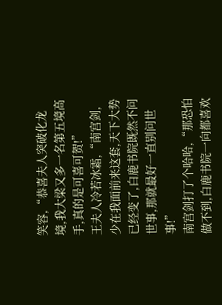笑容,“恭喜夫人突破化龙境,我大梁又多一名第五境高手,真的是可喜可贺!”
王夫人冷若冰霜,“南宫剑,少在我面前来这套,天下大势已经变了,白鹿书院既然不问世事,那就最好一直别问世事!”
南宫剑打了个哈哈,“那恐怕做不到,白鹿书院一向都喜欢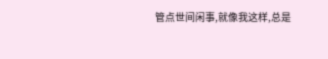管点世间闲事,就像我这样,总是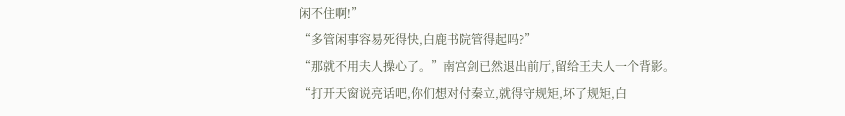闲不住啊!”
“多管闲事容易死得快,白鹿书院管得起吗?”
“那就不用夫人操心了。”南宫剑已然退出前厅,留给王夫人一个背影。
“打开天窗说亮话吧,你们想对付秦立,就得守规矩,坏了规矩,白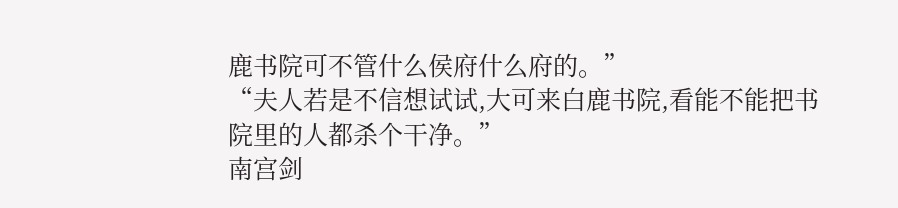鹿书院可不管什么侯府什么府的。”
“夫人若是不信想试试,大可来白鹿书院,看能不能把书院里的人都杀个干净。”
南宫剑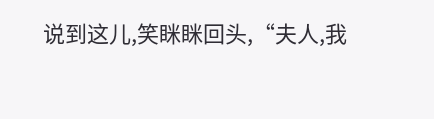说到这儿,笑眯眯回头,“夫人,我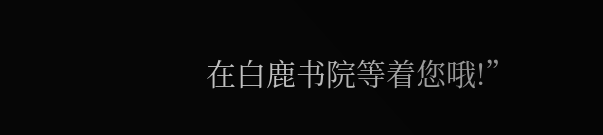在白鹿书院等着您哦!”